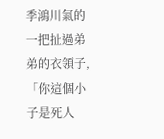季鴻川氣的一把扯過弟弟的衣領子,「你這個小子是死人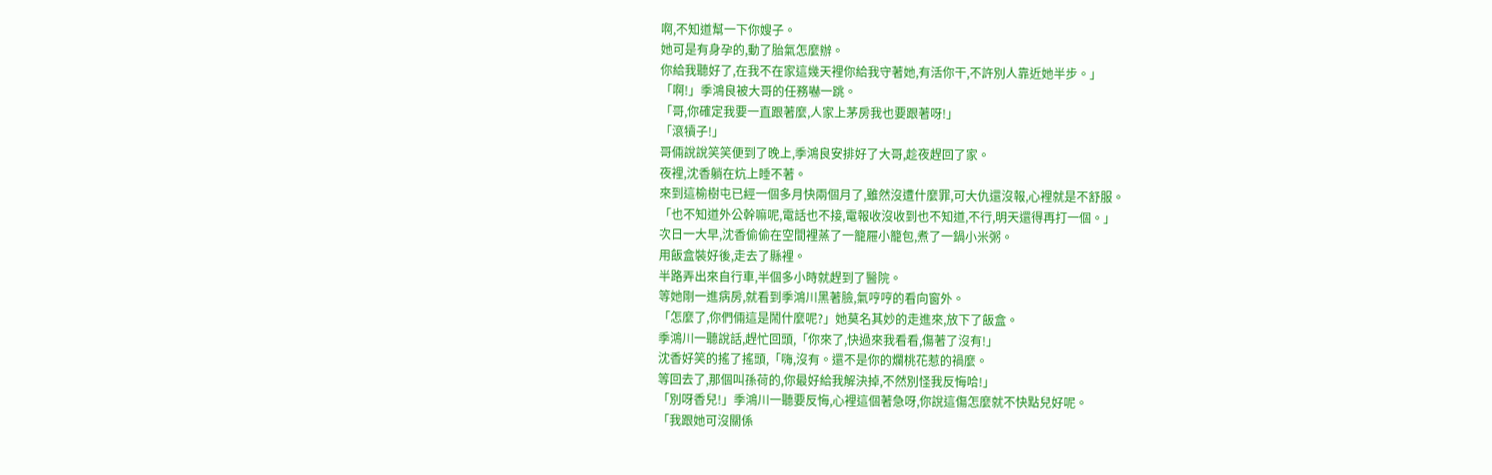啊,不知道幫一下你嫂子。
她可是有身孕的,動了胎氣怎麼辦。
你給我聽好了,在我不在家這幾天裡你給我守著她,有活你干,不許別人靠近她半步。」
「啊!」季鴻良被大哥的任務嚇一跳。
「哥,你確定我要一直跟著麼,人家上茅房我也要跟著呀!」
「滾犢子!」
哥倆說說笑笑便到了晚上,季鴻良安排好了大哥,趁夜趕回了家。
夜裡,沈香躺在炕上睡不著。
來到這榆樹屯已經一個多月快兩個月了,雖然沒遭什麼罪,可大仇還沒報,心裡就是不舒服。
「也不知道外公幹嘛呢,電話也不接,電報收沒收到也不知道,不行,明天還得再打一個。」
次日一大早,沈香偷偷在空間裡蒸了一籠屜小籠包,煮了一鍋小米粥。
用飯盒裝好後,走去了縣裡。
半路弄出來自行車,半個多小時就趕到了醫院。
等她剛一進病房,就看到季鴻川黑著臉,氣哼哼的看向窗外。
「怎麼了,你們倆這是鬧什麼呢?」她莫名其妙的走進來,放下了飯盒。
季鴻川一聽說話,趕忙回頭,「你來了,快過來我看看,傷著了沒有!」
沈香好笑的搖了搖頭,「嗨,沒有。還不是你的爛桃花惹的禍麼。
等回去了,那個叫孫荷的,你最好給我解決掉,不然別怪我反悔哈!」
「別呀香兒!」季鴻川一聽要反悔,心裡這個著急呀,你說這傷怎麼就不快點兒好呢。
「我跟她可沒關係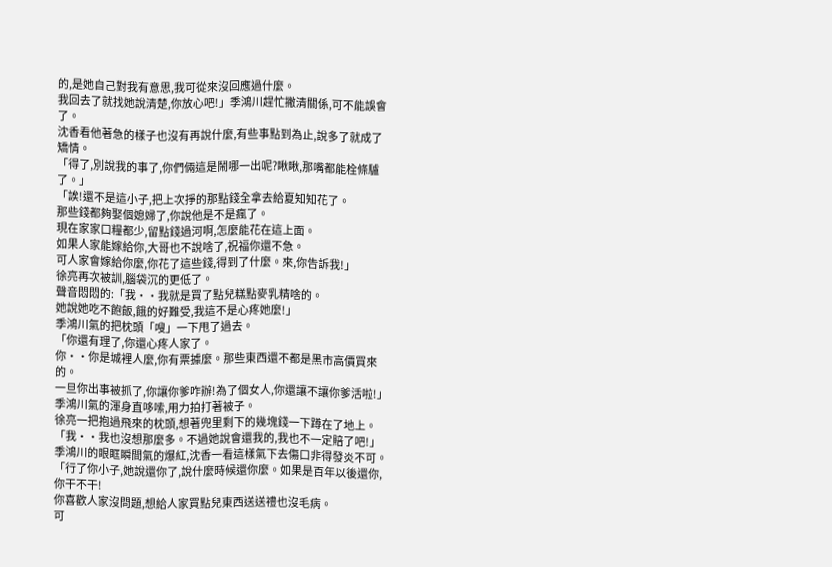的,是她自己對我有意思,我可從來沒回應過什麼。
我回去了就找她說清楚,你放心吧!」季鴻川趕忙撇清關係,可不能誤會了。
沈香看他著急的樣子也沒有再說什麼,有些事點到為止,說多了就成了矯情。
「得了,別說我的事了,你們倆這是鬧哪一出呢?瞅瞅,那嘴都能栓條驢了。」
「誒!還不是這小子,把上次掙的那點錢全拿去給夏知知花了。
那些錢都夠娶個媳婦了,你說他是不是瘋了。
現在家家口糧都少,留點錢過河啊,怎麼能花在這上面。
如果人家能嫁給你,大哥也不說啥了,祝福你還不急。
可人家會嫁給你麼,你花了這些錢,得到了什麼。來,你告訴我!」
徐亮再次被訓,腦袋沉的更低了。
聲音悶悶的:「我··我就是買了點兒糕點麥乳精啥的。
她說她吃不飽飯,餓的好難受,我這不是心疼她麼!」
季鴻川氣的把枕頭「嗖」一下甩了過去。
「你還有理了,你還心疼人家了。
你··你是城裡人麼,你有票據麼。那些東西還不都是黑市高價買來的。
一旦你出事被抓了,你讓你爹咋辦!為了個女人,你還讓不讓你爹活啦!」
季鴻川氣的渾身直哆嗦,用力拍打著被子。
徐亮一把抱過飛來的枕頭,想著兜里剩下的幾塊錢一下蹲在了地上。
「我··我也沒想那麼多。不過她說會還我的,我也不一定賠了吧!」
季鴻川的眼眶瞬間氣的爆紅,沈香一看這樣氣下去傷口非得發炎不可。
「行了你小子,她說還你了,說什麼時候還你麼。如果是百年以後還你,你干不干!
你喜歡人家沒問題,想給人家買點兒東西送送禮也沒毛病。
可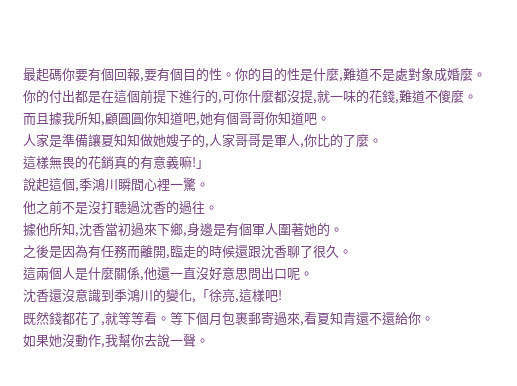最起碼你要有個回報,要有個目的性。你的目的性是什麼,難道不是處對象成婚麼。
你的付出都是在這個前提下進行的,可你什麼都沒提,就一味的花錢,難道不傻麼。
而且據我所知,顧圓圓你知道吧,她有個哥哥你知道吧。
人家是準備讓夏知知做她嫂子的,人家哥哥是軍人,你比的了麼。
這樣無畏的花銷真的有意義嘛!」
說起這個,季鴻川瞬間心裡一驚。
他之前不是沒打聽過沈香的過往。
據他所知,沈香當初過來下鄉,身邊是有個軍人圍著她的。
之後是因為有任務而離開,臨走的時候還跟沈香聊了很久。
這兩個人是什麼關係,他還一直沒好意思問出口呢。
沈香還沒意識到季鴻川的變化,「徐亮,這樣吧!
既然錢都花了,就等等看。等下個月包裹郵寄過來,看夏知青還不還給你。
如果她沒動作,我幫你去說一聲。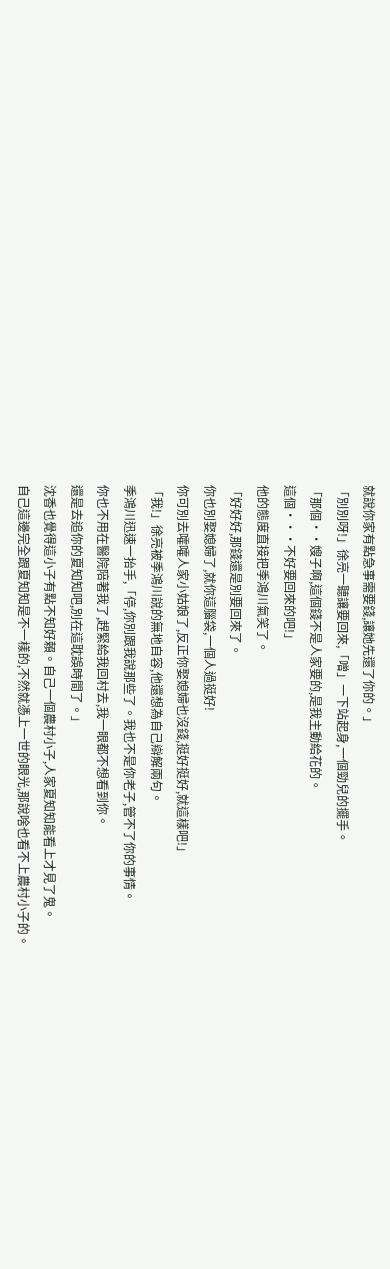就說你家有點急事需要錢,讓她先還了你的。」
「別別呀!」徐亮一聽讓要回來,「噌」一下站起身,一個勁兒的擺手。
「那個··嫂子啊,這個錢不是人家要的,是我主動給花的。
這個···不好要回來的吧!」
他的態度直接把季鴻川氣笑了。
「好好好,那錢還是別要回來了。
你也別娶媳婦了,就你這腦袋,一個人過挺好!
你可別去嚯嚯人家小姑娘了,反正你娶媳婦也沒錢,挺好挺好,就這樣吧!」
「我!」徐亮被季鴻川說的無地自容,他還想為自己辯解兩句。
季鴻川迅速一抬手,「停,你別跟我說那些了。我也不是你老子,管不了你的事情。
你也不用在醫院陪著我了,趕緊給我回村去,我一眼都不想看到你。
還是去追你的夏知知吧,別在這耽誤時間了。」
沈香也覺得這小子有點不知好賴。自己一個農村小子,人家夏知知能看上才見了鬼。
自己這邊完全跟夏知知是不一樣的,不然就憑上一世的眼光,那說啥也看不上農村小子的。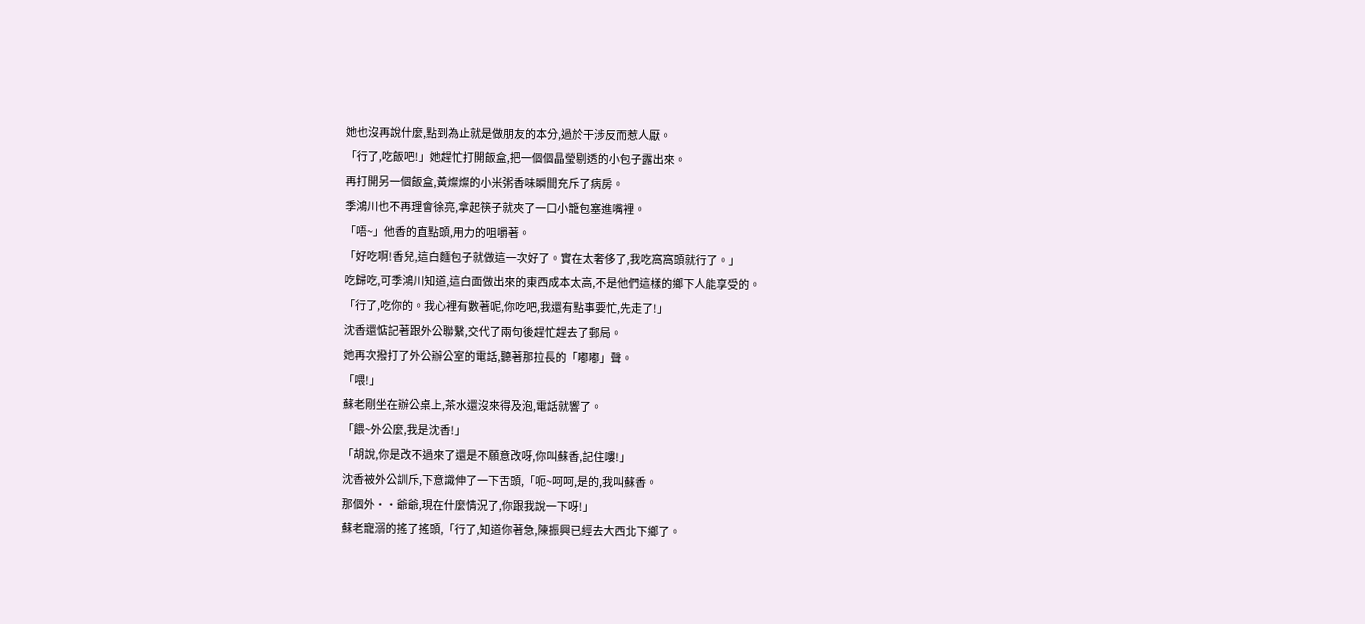她也沒再說什麼,點到為止就是做朋友的本分,過於干涉反而惹人厭。
「行了,吃飯吧!」她趕忙打開飯盒,把一個個晶瑩剔透的小包子露出來。
再打開另一個飯盒,黃燦燦的小米粥香味瞬間充斥了病房。
季鴻川也不再理會徐亮,拿起筷子就夾了一口小籠包塞進嘴裡。
「唔~」他香的直點頭,用力的咀嚼著。
「好吃啊!香兒,這白麵包子就做這一次好了。實在太奢侈了,我吃窩窩頭就行了。」
吃歸吃,可季鴻川知道,這白面做出來的東西成本太高,不是他們這樣的鄉下人能享受的。
「行了,吃你的。我心裡有數著呢,你吃吧,我還有點事要忙,先走了!」
沈香還惦記著跟外公聯繫,交代了兩句後趕忙趕去了郵局。
她再次撥打了外公辦公室的電話,聽著那拉長的「嘟嘟」聲。
「喂!」
蘇老剛坐在辦公桌上,茶水還沒來得及泡,電話就響了。
「餵~外公麼,我是沈香!」
「胡說,你是改不過來了還是不願意改呀,你叫蘇香,記住嘍!」
沈香被外公訓斥,下意識伸了一下舌頭,「呃~呵呵,是的,我叫蘇香。
那個外··爺爺,現在什麼情況了,你跟我說一下呀!」
蘇老寵溺的搖了搖頭,「行了,知道你著急,陳振興已經去大西北下鄉了。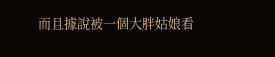而且據說被一個大胖姑娘看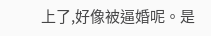上了,好像被逼婚呢。是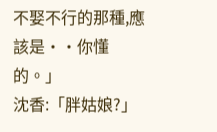不娶不行的那種,應該是··你懂的。」
沈香:「胖姑娘?」